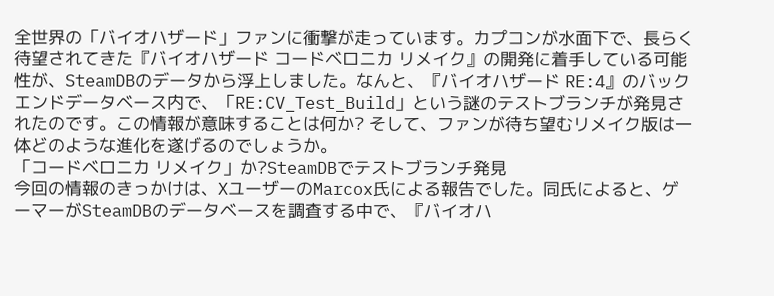全世界の「バイオハザード」ファンに衝撃が走っています。カプコンが水面下で、長らく待望されてきた『バイオハザード コードベロニカ リメイク』の開発に着手している可能性が、SteamDBのデータから浮上しました。なんと、『バイオハザード RE:4』のバックエンドデータベース内で、「RE:CV_Test_Build」という謎のテストブランチが発見されたのです。この情報が意味することは何か? そして、ファンが待ち望むリメイク版は一体どのような進化を遂げるのでしょうか。
「コードベロニカ リメイク」か?SteamDBでテストブランチ発見
今回の情報のきっかけは、XユーザーのMarcox氏による報告でした。同氏によると、ゲーマーがSteamDBのデータベースを調査する中で、『バイオハ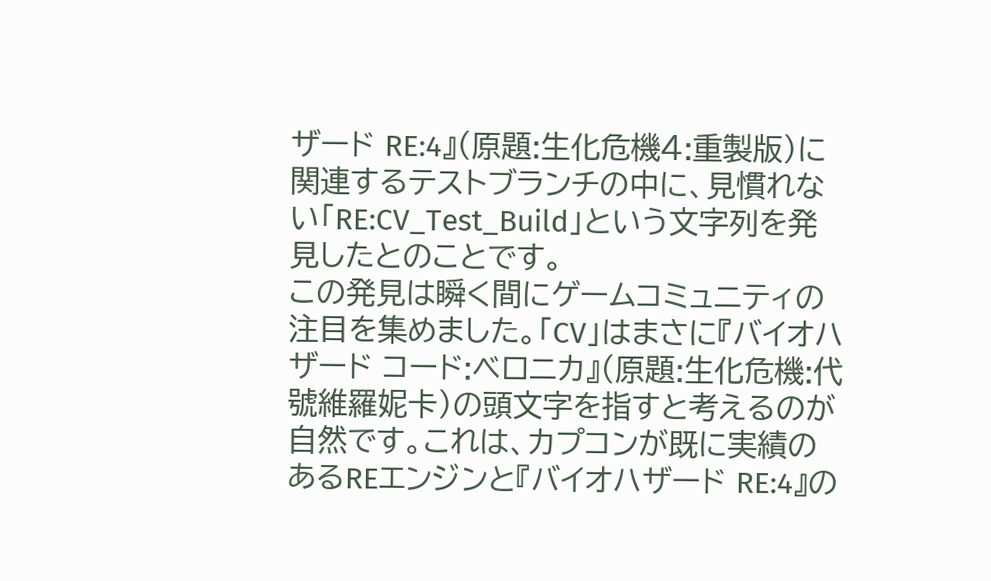ザード RE:4』(原題:生化危機4:重製版)に関連するテストブランチの中に、見慣れない「RE:CV_Test_Build」という文字列を発見したとのことです。
この発見は瞬く間にゲームコミュニティの注目を集めました。「CV」はまさに『バイオハザード コード:ベロニカ』(原題:生化危機:代號維羅妮卡)の頭文字を指すと考えるのが自然です。これは、カプコンが既に実績のあるREエンジンと『バイオハザード RE:4』の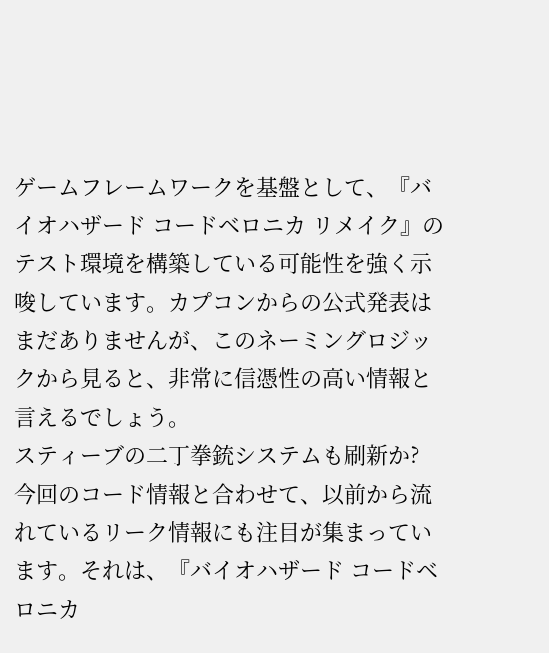ゲームフレームワークを基盤として、『バイオハザード コードベロニカ リメイク』のテスト環境を構築している可能性を強く示唆しています。カプコンからの公式発表はまだありませんが、このネーミングロジックから見ると、非常に信憑性の高い情報と言えるでしょう。
スティーブの二丁拳銃システムも刷新か?
今回のコード情報と合わせて、以前から流れているリーク情報にも注目が集まっています。それは、『バイオハザード コードベロニカ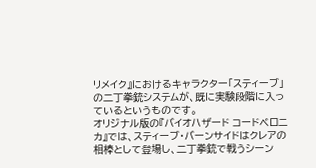リメイク』におけるキャラクター「スティーブ」の二丁拳銃システムが、既に実験段階に入っているというものです。
オリジナル版の『バイオハザード コードベロニカ』では、スティーブ・バーンサイドはクレアの相棒として登場し、二丁拳銃で戦うシーン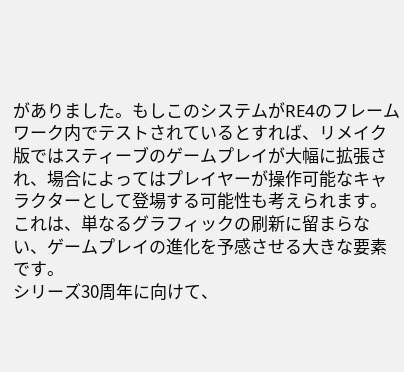がありました。もしこのシステムがRE4のフレームワーク内でテストされているとすれば、リメイク版ではスティーブのゲームプレイが大幅に拡張され、場合によってはプレイヤーが操作可能なキャラクターとして登場する可能性も考えられます。これは、単なるグラフィックの刷新に留まらない、ゲームプレイの進化を予感させる大きな要素です。
シリーズ30周年に向けて、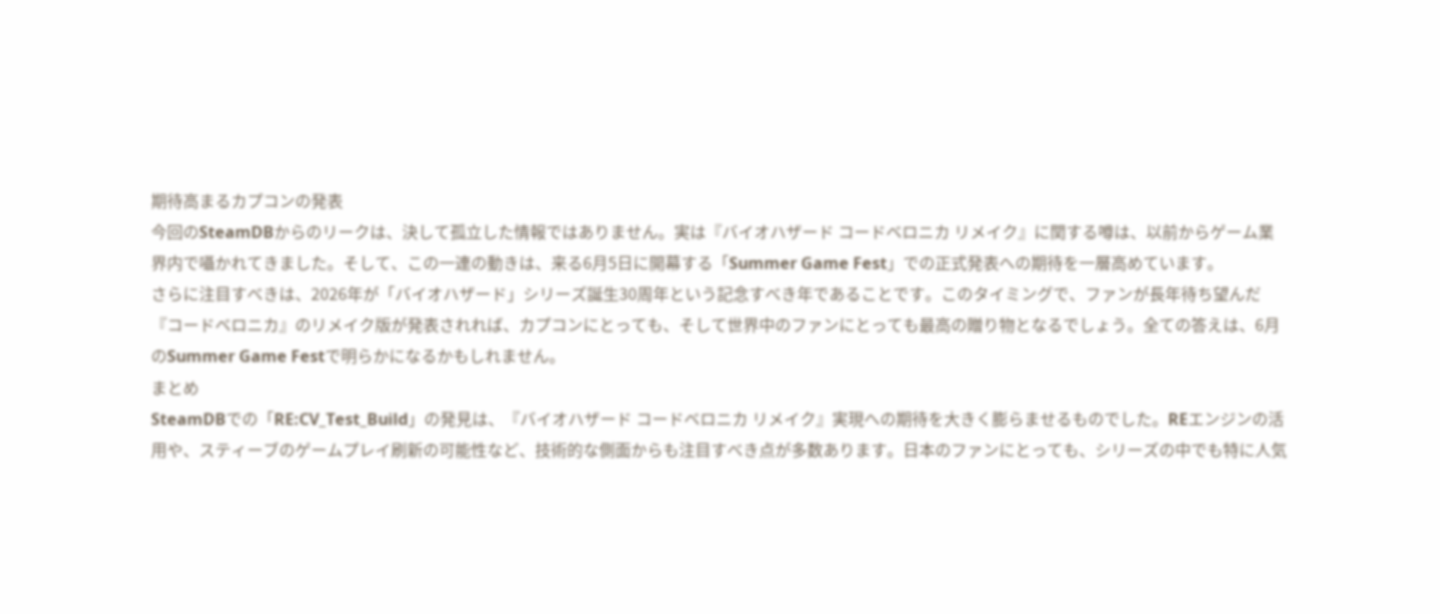期待高まるカプコンの発表
今回のSteamDBからのリークは、決して孤立した情報ではありません。実は『バイオハザード コードベロニカ リメイク』に関する噂は、以前からゲーム業界内で囁かれてきました。そして、この一連の動きは、来る6月5日に開幕する「Summer Game Fest」での正式発表への期待を一層高めています。
さらに注目すべきは、2026年が「バイオハザード」シリーズ誕生30周年という記念すべき年であることです。このタイミングで、ファンが長年待ち望んだ『コードベロニカ』のリメイク版が発表されれば、カプコンにとっても、そして世界中のファンにとっても最高の贈り物となるでしょう。全ての答えは、6月のSummer Game Festで明らかになるかもしれません。
まとめ
SteamDBでの「RE:CV_Test_Build」の発見は、『バイオハザード コードベロニカ リメイク』実現への期待を大きく膨らませるものでした。REエンジンの活用や、スティーブのゲームプレイ刷新の可能性など、技術的な側面からも注目すべき点が多数あります。日本のファンにとっても、シリーズの中でも特に人気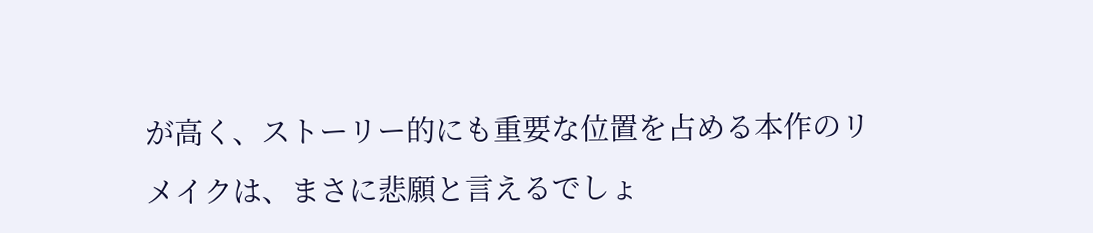が高く、ストーリー的にも重要な位置を占める本作のリメイクは、まさに悲願と言えるでしょ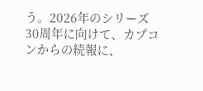う。2026年のシリーズ30周年に向けて、カプコンからの続報に、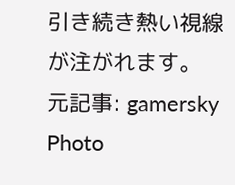引き続き熱い視線が注がれます。
元記事: gamersky
Photo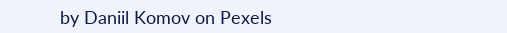by Daniil Komov on Pexels